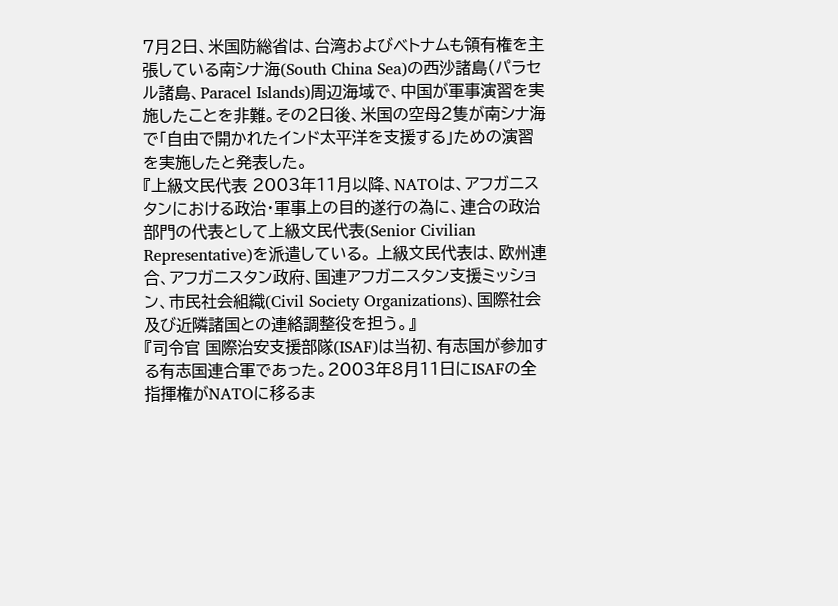7月2日、米国防総省は、台湾およびベトナムも領有権を主張している南シナ海(South China Sea)の西沙諸島(パラセル諸島、Paracel Islands)周辺海域で、中国が軍事演習を実施したことを非難。その2日後、米国の空母2隻が南シナ海で「自由で開かれたインド太平洋を支援する」ための演習を実施したと発表した。
『上級文民代表 2003年11月以降、NATOは、アフガニスタンにおける政治・軍事上の目的遂行の為に、連合の政治部門の代表として上級文民代表(Senior Civilian Representative)を派遣している。 上級文民代表は、欧州連合、アフガニスタン政府、国連アフガニスタン支援ミッション、市民社会組織(Civil Society Organizations)、国際社会及び近隣諸国との連絡調整役を担う。』
『司令官 国際治安支援部隊(ISAF)は当初、有志国が参加する有志国連合軍であった。2003年8月11日にISAFの全指揮権がNATOに移るま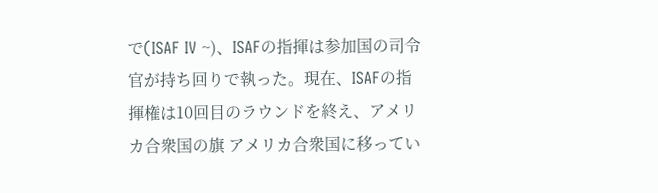で(ISAF IV ~)、ISAFの指揮は参加国の司令官が持ち回りで執った。現在、ISAFの指揮権は10回目のラウンドを終え、アメリカ合衆国の旗 アメリカ合衆国に移ってい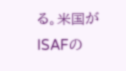る。米国がISAFの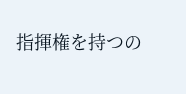指揮権を持つの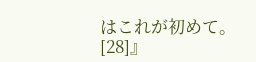はこれが初めて。[28]』